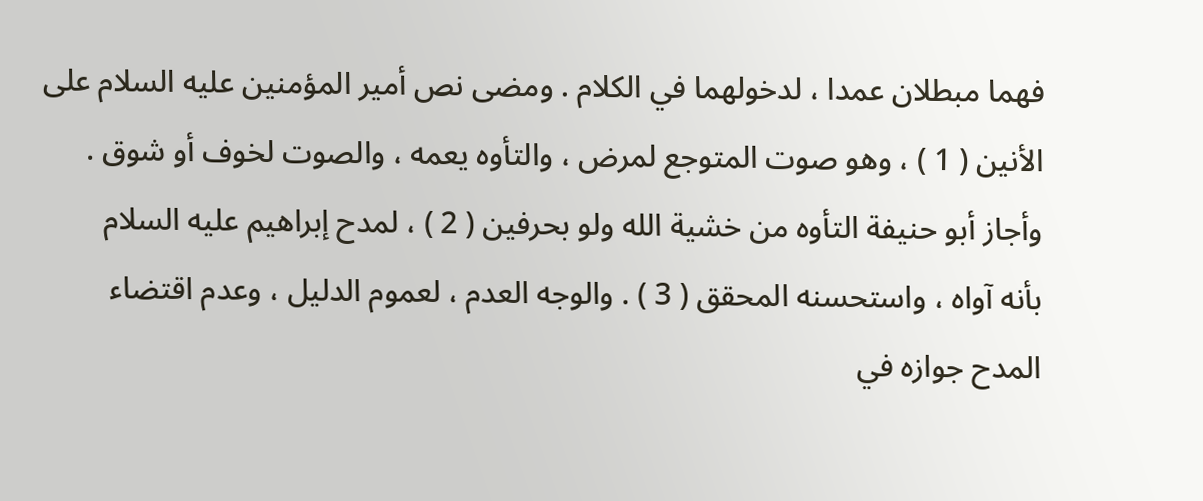فهما مبطلان عمدا ، لدخولهما في الكلام . ومضى نص أمير المؤمنين عليه السلام على
الأنين ( 1 ) ، وهو صوت المتوجع لمرض ، والتأوه يعمه ، والصوت لخوف أو شوق .
وأجاز أبو حنيفة التأوه من خشية الله ولو بحرفين ( 2 ) ، لمدح إبراهيم عليه السلام
بأنه آواه ، واستحسنه المحقق ( 3 ) . والوجه العدم ، لعموم الدليل ، وعدم اقتضاء
المدح جوازه في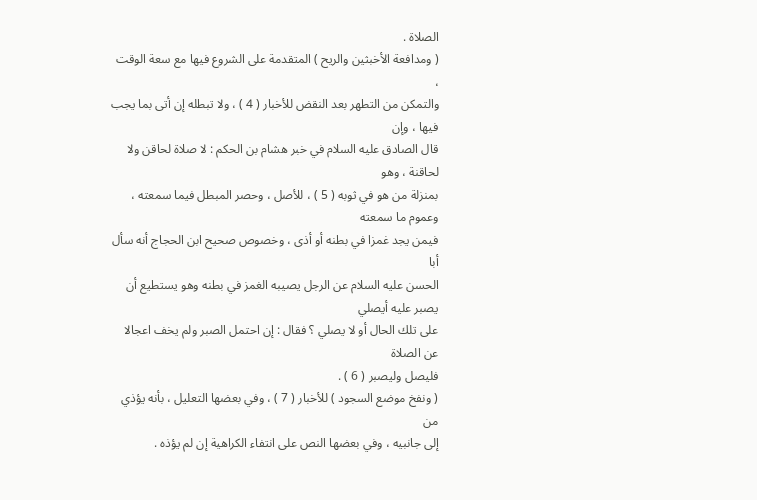الصلاة .
( ومدافعة الأخبثين والريح ) المتقدمة على الشروع فيها مع سعة الوقت ،
والتمكن من التطهر بعد النقض للأخبار ( 4 ) ، ولا تبطله إن أتى بما يجب فيها ، وإن
قال الصادق عليه السلام في خبر هشام بن الحكم : لا صلاة لحاقن ولا لحاقنة ، وهو
بمنزلة من هو في ثوبه ( 5 ) ، للأصل ، وحصر المبطل فيما سمعته ، وعموم ما سمعته
فيمن يجد غمزا في بطنه أو أذى ، وخصوص صحيح ابن الحجاج أنه سأل أبا
الحسن عليه السلام عن الرجل يصيبه الغمز في بطنه وهو يستطيع أن يصبر عليه أيصلي
على تلك الحال أو لا يصلي ؟ فقال : إن احتمل الصبر ولم يخف اعجالا عن الصلاة
فليصل وليصبر ( 6 ) .
( ونفخ موضع السجود ) للأخبار ( 7 ) ، وفي بعضها التعليل ، بأنه يؤذي من
إلى جانبيه ، وفي بعضها النص على انتفاء الكراهية إن لم يؤذه .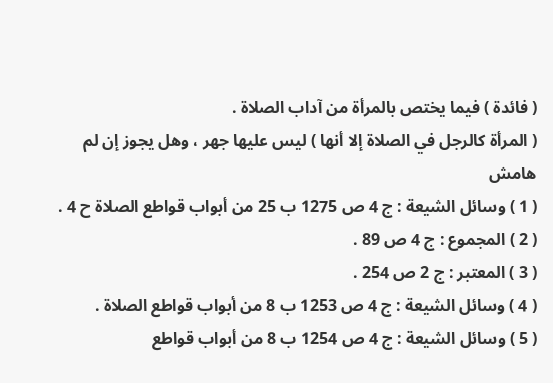( فائدة ) فيما يختص بالمرأة من آداب الصلاة .
( المرأة كالرجل في الصلاة إلا أنها ) ليس عليها جهر ، وهل يجوز إن لم
هامش
( 1 ) وسائل الشيعة : ج 4 ص 1275 ب 25 من أبواب قواطع الصلاة ح 4 .
( 2 ) المجموع : ج 4 ص 89 .
( 3 ) المعتبر : ج 2 ص 254 .
( 4 ) وسائل الشيعة : ج 4 ص 1253 ب 8 من أبواب قواطع الصلاة .
( 5 ) وسائل الشيعة : ج 4 ص 1254 ب 8 من أبواب قواطع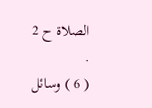الصلاة ح 2 .
( 6 ) وسائل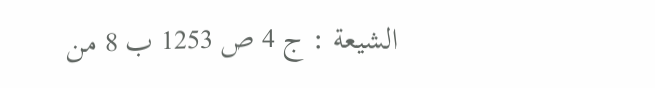الشيعة : ج 4 ص 1253 ب 8 من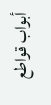أبواب قواطع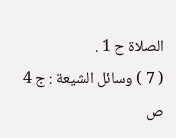الصلاة ح 1 .
( 7 ) وسائل الشيعة : ج 4 ص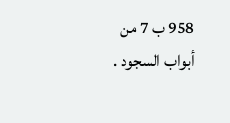958 ب 7 من أبواب السجود .